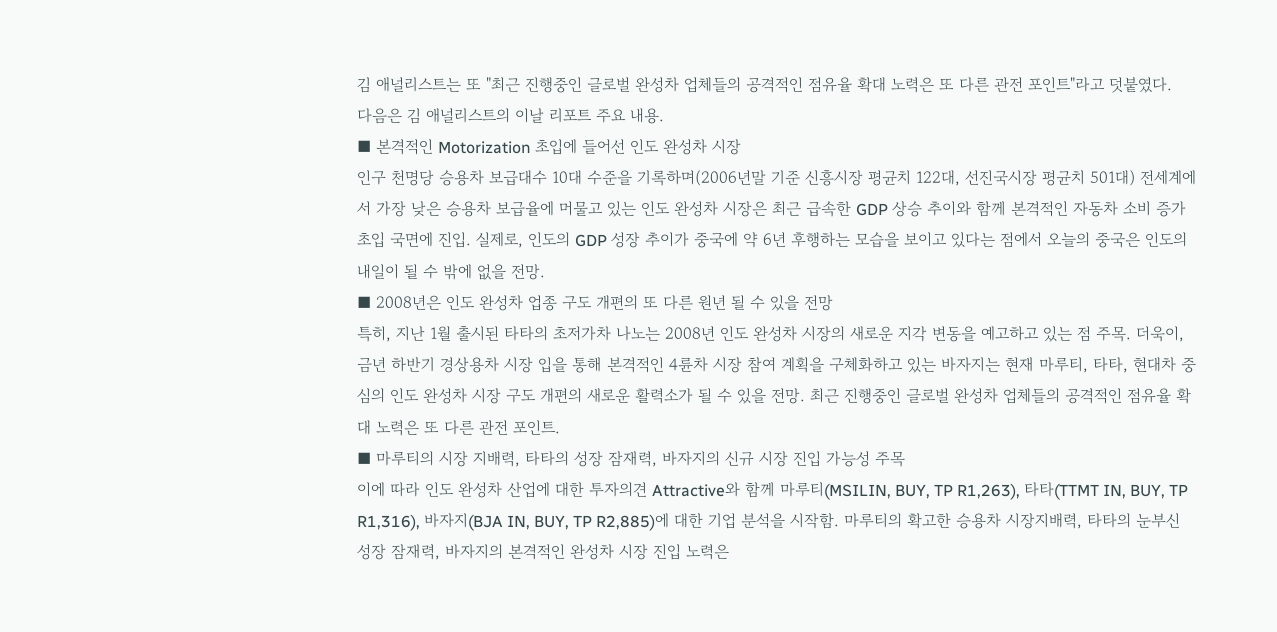김 애널리스트는 또 "최근 진행중인 글로벌 완성차 업체들의 공격적인 점유율 확대 노력은 또 다른 관전 포인트"라고 덧붙였다.
다음은 김 애널리스트의 이날 리포트 주요 내용.
■ 본격적인 Motorization 초입에 들어선 인도 완성차 시장
인구 천명당 승용차 보급대수 10대 수준을 기록하며(2006년말 기준 신흥시장 평균치 122대, 선진국시장 평균치 501대) 전세계에서 가장 낮은 승용차 보급율에 머물고 있는 인도 완성차 시장은 최근 급속한 GDP 상승 추이와 함께 본격적인 자동차 소비 증가 초입 국면에 진입. 실제로, 인도의 GDP 성장 추이가 중국에 약 6년 후행하는 모습을 보이고 있다는 점에서 오늘의 중국은 인도의 내일이 될 수 밖에 없을 전망.
■ 2008년은 인도 완성차 업종 구도 개편의 또 다른 원년 될 수 있을 전망
특히, 지난 1월 출시된 타타의 초저가차 나노는 2008년 인도 완성차 시장의 새로운 지각 변동을 예고하고 있는 점 주목. 더욱이, 금년 하반기 경상용차 시장 입을 통해 본격적인 4륜차 시장 참여 계획을 구체화하고 있는 바자지는 현재 마루티, 타타, 현대차 중심의 인도 완성차 시장 구도 개편의 새로운 활력소가 될 수 있을 전망. 최근 진행중인 글로벌 완성차 업체들의 공격적인 점유율 확대 노력은 또 다른 관전 포인트.
■ 마루티의 시장 지배력, 타타의 성장 잠재력, 바자지의 신규 시장 진입 가능성 주목
이에 따라 인도 완성차 산업에 대한 투자의견 Attractive와 함께 마루티(MSILIN, BUY, TP R1,263), 타타(TTMT IN, BUY, TP R1,316), 바자지(BJA IN, BUY, TP R2,885)에 대한 기업 분석을 시작함. 마루티의 확고한 승용차 시장지배력, 타타의 눈부신 성장 잠재력, 바자지의 본격적인 완성차 시장 진입 노력은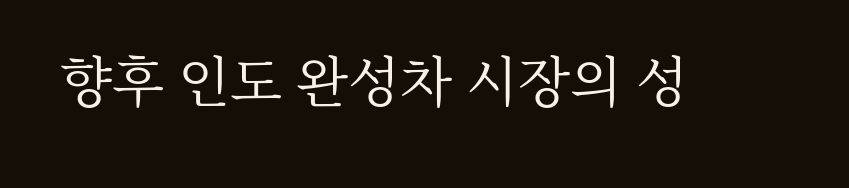향후 인도 완성차 시장의 성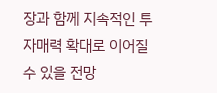장과 함께 지속적인 투자매력 확대로 이어질 수 있을 전망